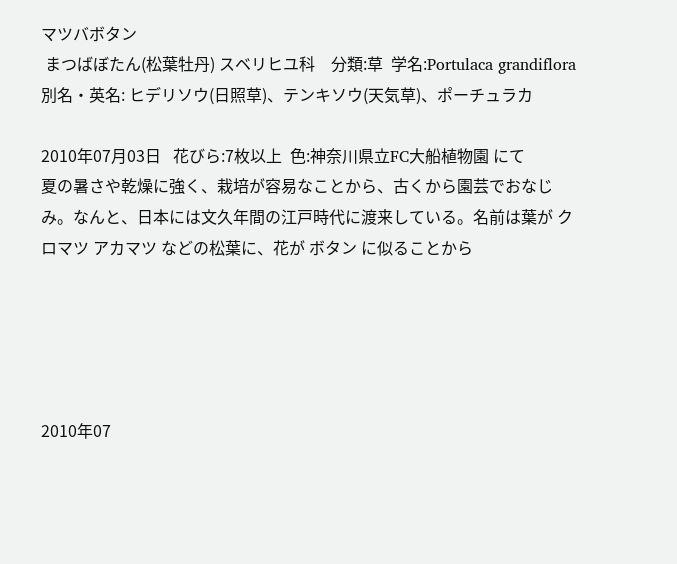マツバボタン
 まつばぼたん(松葉牡丹) スベリヒユ科    分類:草  学名:Portulaca grandiflora
別名・英名: ヒデリソウ(日照草)、テンキソウ(天気草)、ポーチュラカ

2010年07月03日   花びら:7枚以上  色:神奈川県立FC大船植物園 にて
夏の暑さや乾燥に強く、栽培が容易なことから、古くから園芸でおなじみ。なんと、日本には文久年間の江戸時代に渡来している。名前は葉が クロマツ アカマツ などの松葉に、花が ボタン に似ることから





2010年07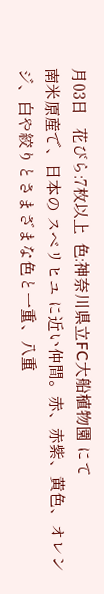月03日   花びら:7枚以上  色:神奈川県立FC大船植物園 にて
南米原産で、日本の スベリヒユ に近い仲間。赤、赤紫、黄色、オレンジ、白や絞りとさまざまな色と一重、八重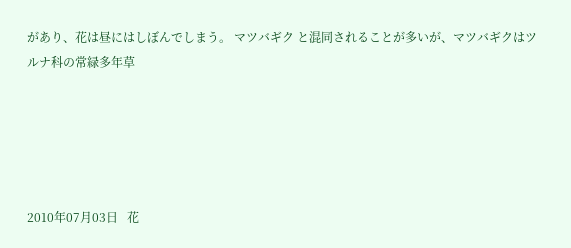があり、花は昼にはしぼんでしまう。 マツバギク と混同されることが多いが、マツバギクはツルナ科の常緑多年草





2010年07月03日   花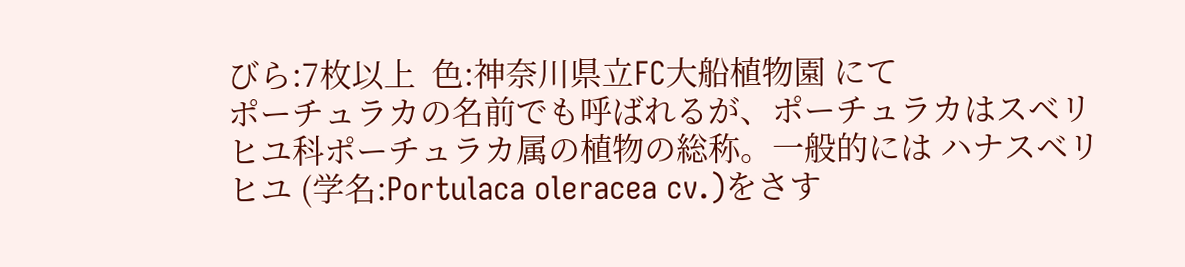びら:7枚以上  色:神奈川県立FC大船植物園 にて
ポーチュラカの名前でも呼ばれるが、ポーチュラカはスベリヒユ科ポーチュラカ属の植物の総称。一般的には ハナスベリヒユ (学名:Portulaca oleracea cv.)をさす